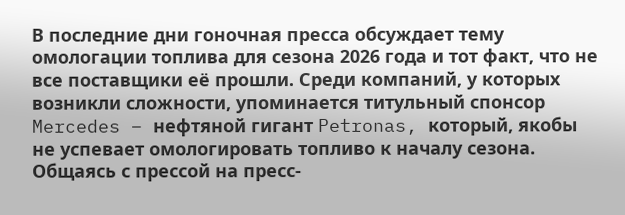В последние дни гоночная пресса обсуждает тему омологации топлива для сезона 2026 года и тот факт, что не все поставщики её прошли. Среди компаний, у которых возникли сложности, упоминается титульный спонсор Mercedes – нефтяной гигант Petronas, который, якобы не успевает омологировать топливо к началу сезона.
Общаясь с прессой на пресс-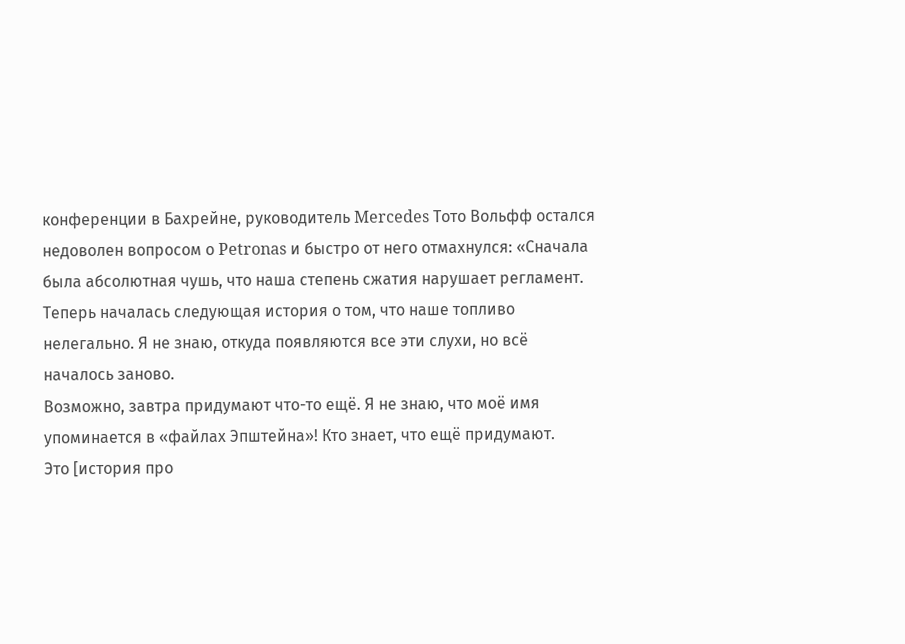конференции в Бахрейне, руководитель Mercedes Тото Вольфф остался недоволен вопросом о Petronas и быстро от него отмахнулся: «Сначала была абсолютная чушь, что наша степень сжатия нарушает регламент. Теперь началась следующая история о том, что наше топливо нелегально. Я не знаю, откуда появляются все эти слухи, но всё началось заново.
Возможно, завтра придумают что-то ещё. Я не знаю, что моё имя упоминается в «файлах Эпштейна»! Кто знает, что ещё придумают.
Это [история про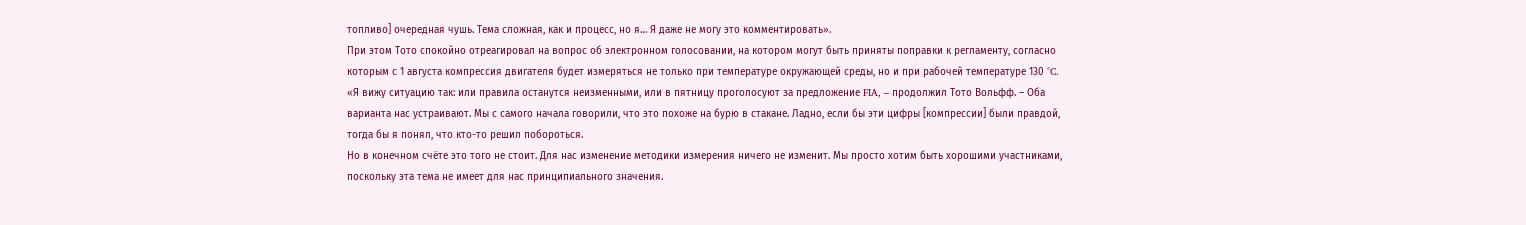топливо] очередная чушь. Тема сложная, как и процесс, но я… Я даже не могу это комментировать».
При этом Тото спокойно отреагировал на вопрос об электронном голосовании, на котором могут быть приняты поправки к регламенту, согласно которым с 1 августа компрессия двигателя будет измеряться не только при температуре окружающей среды, но и при рабочей температуре 130 °C.
«Я вижу ситуацию так: или правила останутся неизменными, или в пятницу проголосуют за предложение FIA, – продолжил Тото Вольфф. – Оба варианта нас устраивают. Мы с самого начала говорили, что это похоже на бурю в стакане. Ладно, если бы эти цифры [компрессии] были правдой, тогда бы я понял, что кто-то решил побороться.
Но в конечном счёте это того не стоит. Для нас изменение методики измерения ничего не изменит. Мы просто хотим быть хорошими участниками, поскольку эта тема не имеет для нас принципиального значения.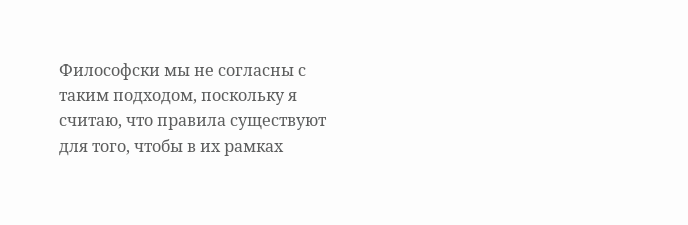Философски мы не согласны с таким подходом, поскольку я считаю, что правила существуют для того, чтобы в их рамках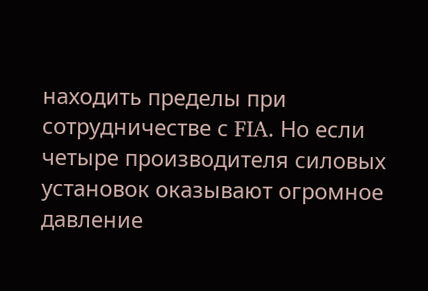находить пределы при сотрудничестве с FIA. Но если четыре производителя силовых установок оказывают огромное давление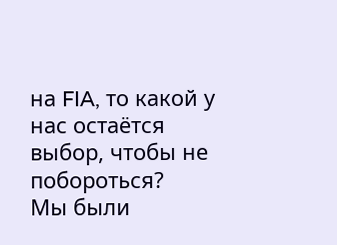на FIA, то какой у нас остаётся выбор, чтобы не побороться?
Мы были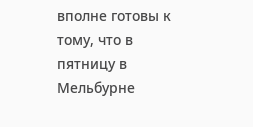вполне готовы к тому, что в пятницу в Мельбурне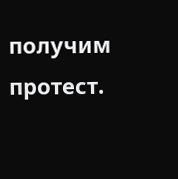получим протест.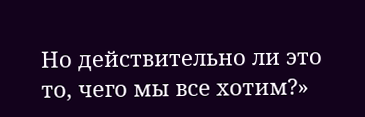Но действительно ли это то, чего мы все хотим?»